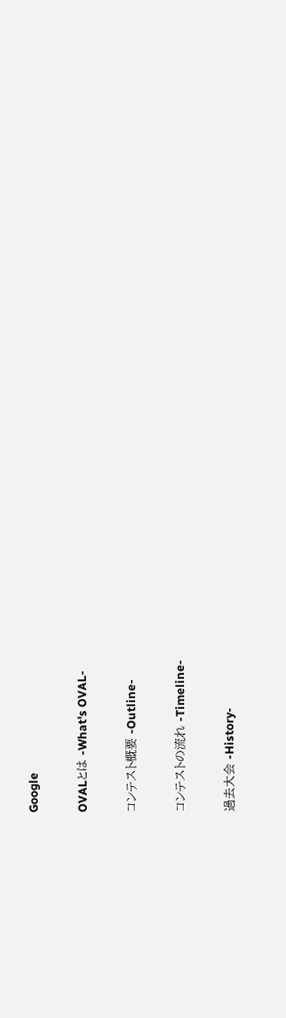Google

OVALとは -What's OVAL-

コンテスト概要 -Outline-

コンテストの流れ -Timeline-

過去大会 -History-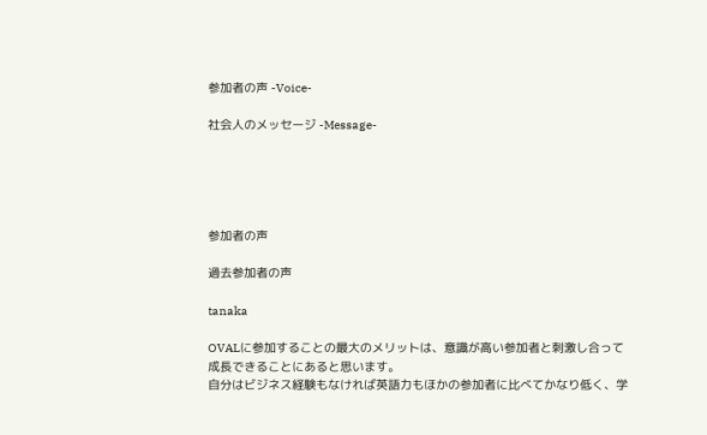参加者の声 -Voice-

社会人のメッセージ -Message-





参加者の声

過去参加者の声

tanaka

OVALに参加することの最大のメリットは、意識が高い参加者と刺激し合って成長できることにあると思います。
自分はビジネス経験もなければ英語力もほかの参加者に比べてかなり低く、学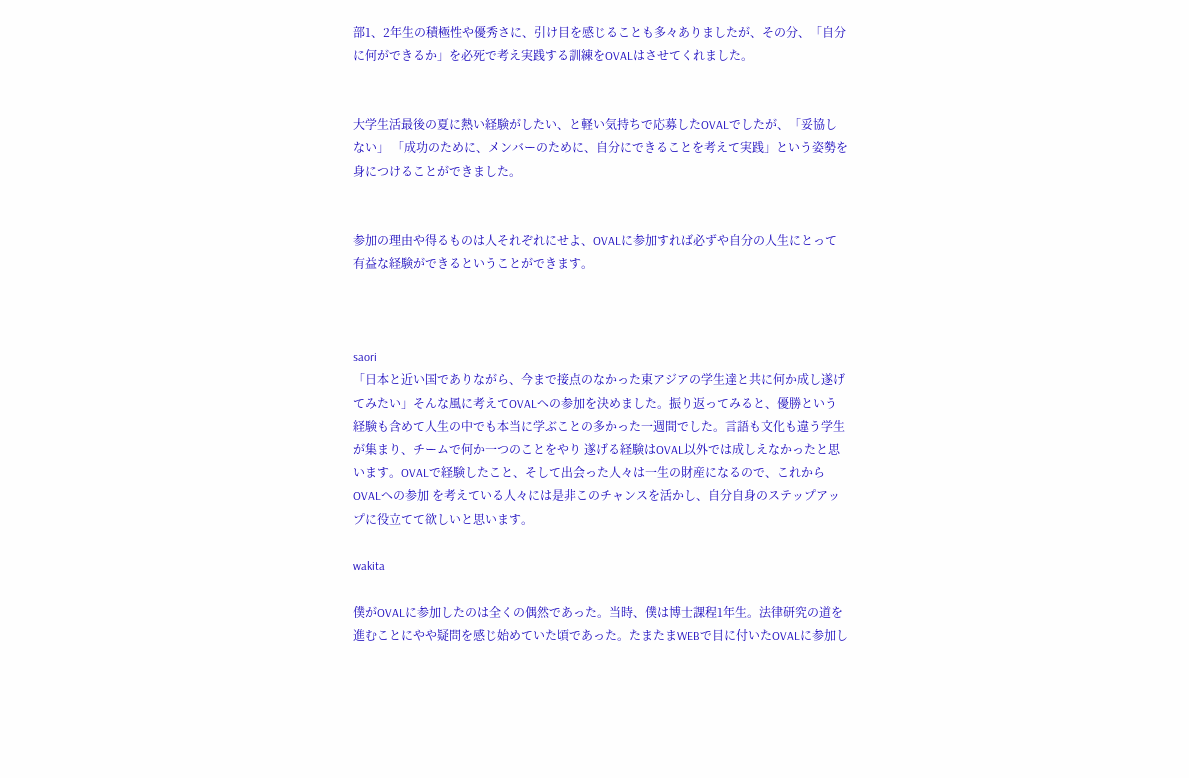部1、2年生の積極性や優秀さに、引け目を感じることも多々ありましたが、その分、「自分に何ができるか」を必死で考え実践する訓練をOVALはさせてくれました。


大学生活最後の夏に熱い経験がしたい、と軽い気持ちで応募したOVALでしたが、「妥協しない」 「成功のために、メンバーのために、自分にできることを考えて実践」という姿勢を身につけることができました。


参加の理由や得るものは人それぞれにせよ、OVALに参加すれば必ずや自分の人生にとって有益な経験ができるということができます。



saori
「日本と近い国でありながら、今まで接点のなかった東アジアの学生達と共に何か成し遂げてみたい」そんな風に考えてOVALへの参加を決めました。振り返ってみると、優勝という経験も含めて人生の中でも本当に学ぶことの多かった一週間でした。言語も文化も違う学生が集まり、チームで何か一つのことをやり 遂げる経験はOVAL以外では成しえなかったと思います。OVALで経験したこと、そして出会った人々は一生の財産になるので、これからOVALへの参加 を考えている人々には是非このチャンスを活かし、自分自身のステップアップに役立てて欲しいと思います。

wakita

僕がOVALに参加したのは全くの偶然であった。当時、僕は博士課程1年生。法律研究の道を進むことにやや疑問を感じ始めていた頃であった。たまたまWEBで目に付いたOVALに参加し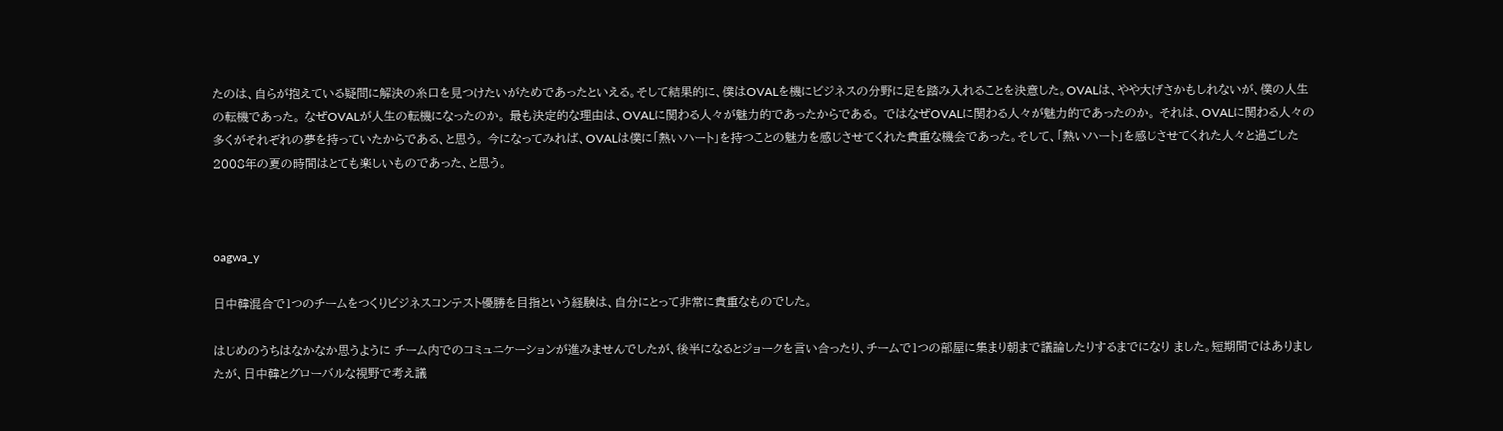たのは、自らが抱えている疑問に解決の糸口を見つけたいがためであったといえる。そして結果的に、僕はOVALを機にビジネスの分野に足を踏み入れることを決意した。OVALは、やや大げさかもしれないが、僕の人生の転機であった。 なぜOVALが人生の転機になったのか。 最も決定的な理由は、OVALに関わる人々が魅力的であったからである。 ではなぜOVALに関わる人々が魅力的であったのか。 それは、OVALに関わる人々の多くがそれぞれの夢を持っていたからである、と思う。 今になってみれば、OVALは僕に「熱いハート」を持つことの魅力を感じさせてくれた貴重な機会であった。そして、「熱いハート」を感じさせてくれた人々と過ごした2008年の夏の時間はとても楽しいものであった、と思う。



oagwa_y

日中韓混合で1つのチームをつくりビジネスコンテスト優勝を目指という経験は、自分にとって非常に貴重なものでした。

はじめのうちはなかなか思うように チーム内でのコミュニケーションが進みませんでしたが、後半になるとジョークを言い合ったり、チームで1つの部屋に集まり朝まで議論したりするまでになり ました。短期間ではありましたが、日中韓とグローバルな視野で考え議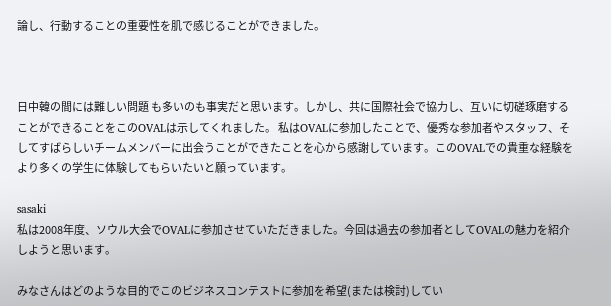論し、行動することの重要性を肌で感じることができました。



日中韓の間には難しい問題 も多いのも事実だと思います。しかし、共に国際社会で協力し、互いに切磋琢磨することができることをこのOVALは示してくれました。 私はOVALに参加したことで、優秀な参加者やスタッフ、そしてすばらしいチームメンバーに出会うことができたことを心から感謝しています。このOVALでの貴重な経験をより多くの学生に体験してもらいたいと願っています。

sasaki
私は2008年度、ソウル大会でOVALに参加させていただきました。今回は過去の参加者としてOVALの魅力を紹介しようと思います。

みなさんはどのような目的でこのビジネスコンテストに参加を希望(または検討)してい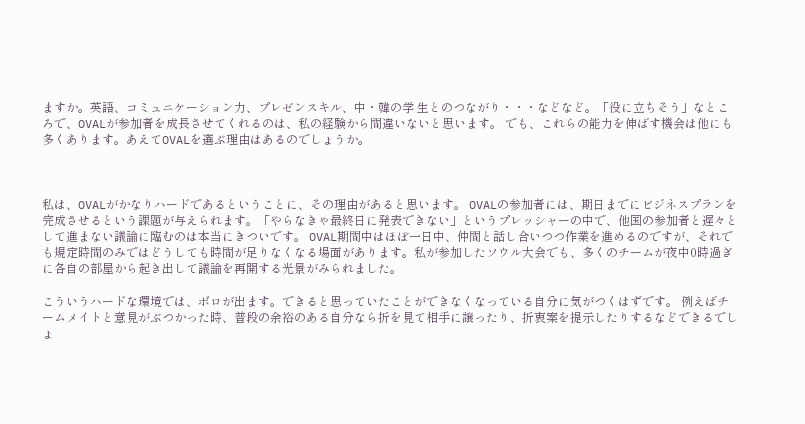ますか。英語、コミュニケーション力、プレゼンスキル、中・韓の学 生とのつながり・・・などなど。「役に立ちそう」なところで、OVALが参加者を成長させてくれるのは、私の経験から間違いないと思います。 でも、これらの能力を伸ばす機会は他にも多くあります。あえてOVALを選ぶ理由はあるのでしょうか。



私は、OVALがかなりハードであるということに、その理由があると思います。 OVALの参加者には、期日までにビジネスプランを完成させるという課題が与えられます。「やらなきゃ最終日に発表できない」というプレッシャーの中で、他国の参加者と遅々として進まない議論に臨むのは本当にきついです。 OVAL期間中はほぼ一日中、仲間と話し合いつつ作業を進めるのですが、それでも規定時間のみではどうしても時間が足りなくなる場面があります。私が参加したソウル大会でも、多くのチームが夜中0時過ぎに各自の部屋から起き出して議論を再開する光景がみられました。

こういうハードな環境では、ボロが出ます。できると思っていたことができなくなっている自分に気がつくはずです。 例えばチームメイトと意見がぶつかった時、普段の余裕のある自分なら折を見て相手に譲ったり、折衷案を提示したりするなどできるでしょ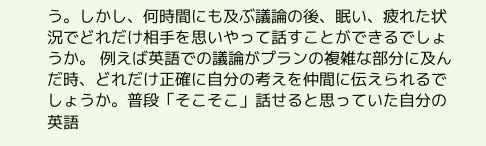う。しかし、何時間にも及ぶ議論の後、眠い、疲れた状況でどれだけ相手を思いやって話すことができるでしょうか。 例えば英語での議論がプランの複雑な部分に及んだ時、どれだけ正確に自分の考えを仲間に伝えられるでしょうか。普段「そこそこ」話せると思っていた自分の英語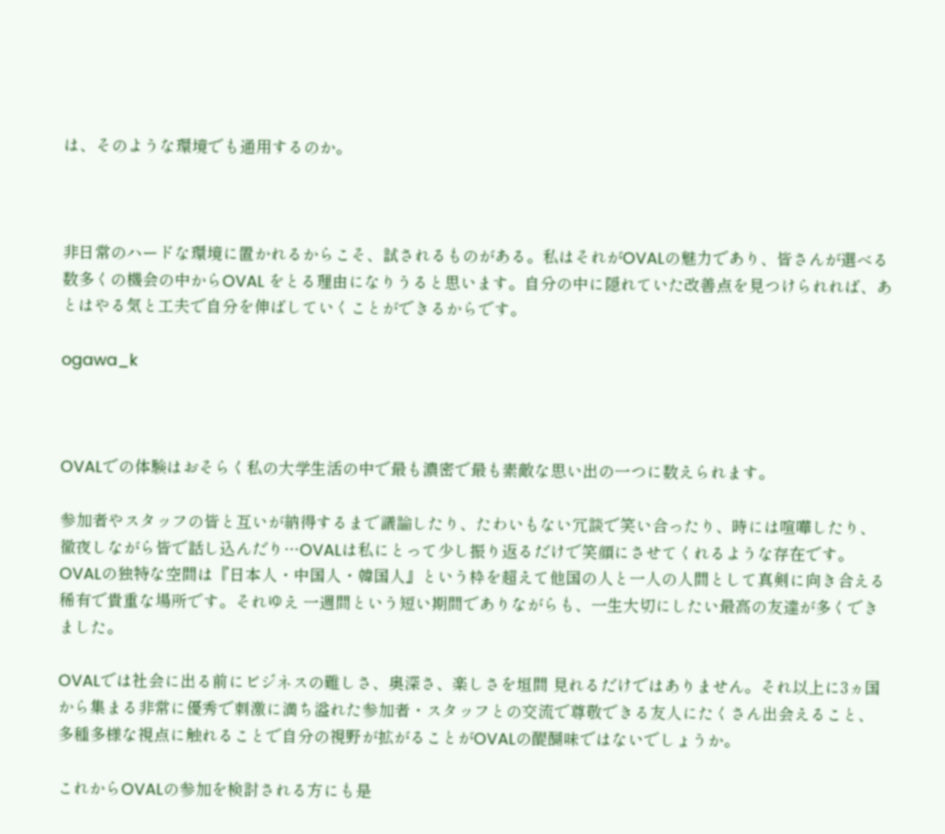は、そのような環境でも通用するのか。



非日常のハードな環境に置かれるからこそ、試されるものがある。私はそれがOVALの魅力であり、皆さんが選べる数多くの機会の中からOVAL をとる理由になりうると思います。自分の中に隠れていた改善点を見つけられれば、あとはやる気と工夫で自分を伸ばしていくことができるからです。

ogawa_k



OVALでの体験はおそらく私の大学生活の中で最も濃密で最も素敵な思い出の一つに数えられます。

参加者やスタッフの皆と互いが納得するまで議論したり、たわいもない冗談で笑い合ったり、時には喧嘩したり、徹夜しながら皆で話し込んだり…OVALは私にとって少し振り返るだけで笑顔にさせてくれるような存在です。OVALの独特な空間は『日本人・中国人・韓国人』という枠を超えて他国の人と一人の人間として真剣に向き合える稀有で貴重な場所です。それゆえ 一週間という短い期間でありながらも、一生大切にしたい最高の友達が多くできました。

OVALでは社会に出る前にビジネスの難しさ、奥深さ、楽しさを垣間 見れるだけではありません。それ以上に3ヵ国から集まる非常に優秀で刺激に満ち溢れた参加者・スタッフとの交流で尊敬できる友人にたくさん出会えること、多種多様な視点に触れることで自分の視野が拡がることがOVALの醍醐味ではないでしょうか。

これからOVALの参加を検討される方にも是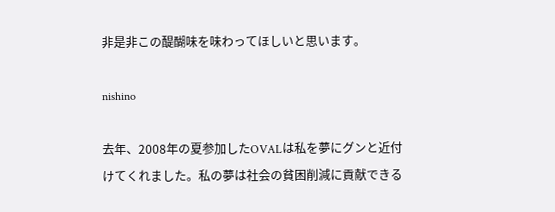非是非この醍醐味を味わってほしいと思います。

nishino

去年、2008年の夏参加したOVALは私を夢にグンと近付けてくれました。私の夢は社会の貧困削減に貢献できる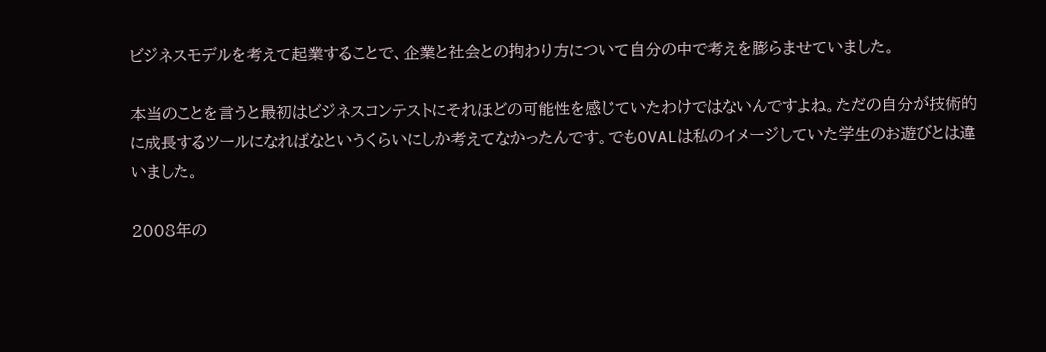ビジネスモデルを考えて起業することで、企業と社会との拘わり方について自分の中で考えを膨らませていました。

本当のことを言うと最初はビジネスコンテストにそれほどの可能性を感じていたわけではないんですよね。ただの自分が技術的に成長するツールになればなというくらいにしか考えてなかったんです。でもOVALは私のイメージしていた学生のお遊びとは違いました。

2008年の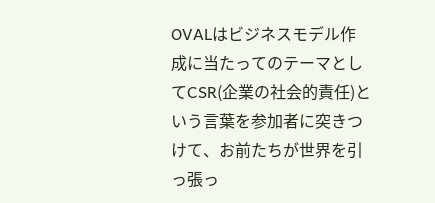OVALはビジネスモデル作成に当たってのテーマとしてCSR(企業の社会的責任)という言葉を参加者に突きつけて、お前たちが世界を引っ張っ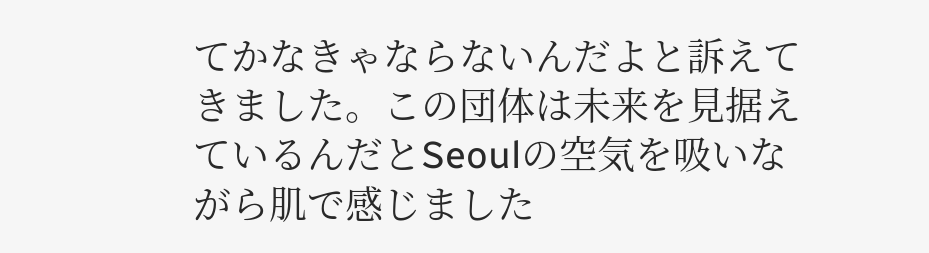てかなきゃならないんだよと訴えてきました。この団体は未来を見据えているんだとSeoulの空気を吸いながら肌で感じました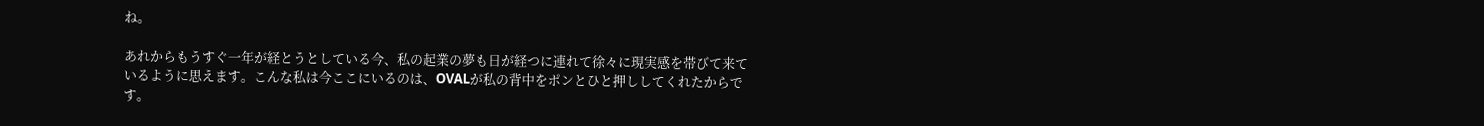ね。

あれからもうすぐ一年が経とうとしている今、私の起業の夢も日が経つに連れて徐々に現実感を帯びて来ているように思えます。こんな私は今ここにいるのは、OVALが私の背中をポンとひと押ししてくれたからです。